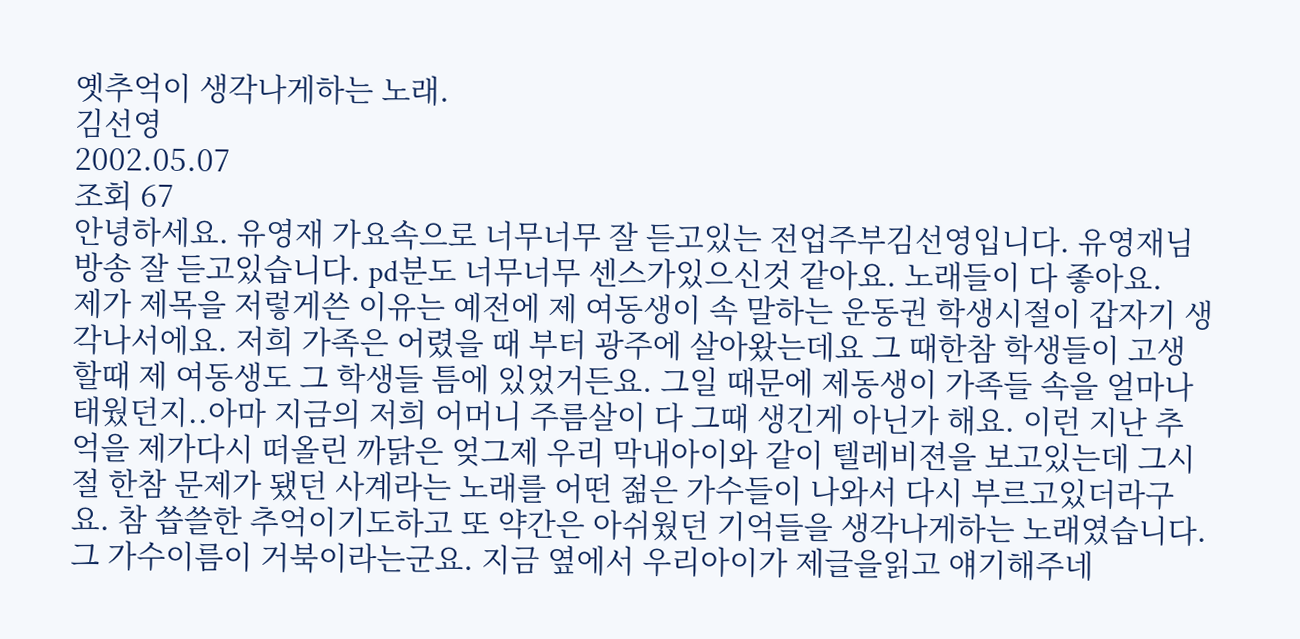옛추억이 생각나게하는 노래.
김선영
2002.05.07
조회 67
안녕하세요. 유영재 가요속으로 너무너무 잘 듣고있는 전업주부김선영입니다. 유영재님 방송 잘 듣고있습니다. pd분도 너무너무 센스가있으신것 같아요. 노래들이 다 좋아요.
제가 제목을 저렇게쓴 이유는 예전에 제 여동생이 속 말하는 운동권 학생시절이 갑자기 생각나서에요. 저희 가족은 어렸을 때 부터 광주에 살아왔는데요 그 때한참 학생들이 고생할때 제 여동생도 그 학생들 틈에 있었거든요. 그일 때문에 제동생이 가족들 속을 얼마나 태웠던지..아마 지금의 저희 어머니 주름살이 다 그때 생긴게 아닌가 해요. 이런 지난 추억을 제가다시 떠올린 까닭은 엊그제 우리 막내아이와 같이 텔레비젼을 보고있는데 그시절 한참 문제가 됐던 사계라는 노래를 어떤 젊은 가수들이 나와서 다시 부르고있더라구요. 참 씁쓸한 추억이기도하고 또 약간은 아쉬웠던 기억들을 생각나게하는 노래였습니다.
그 가수이름이 거북이라는군요. 지금 옆에서 우리아이가 제글을읽고 얘기해주네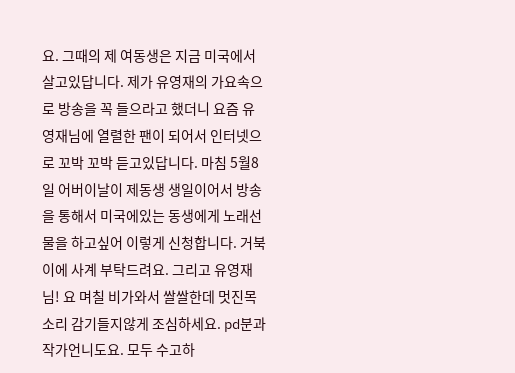요. 그때의 제 여동생은 지금 미국에서 살고있답니다. 제가 유영재의 가요속으로 방송을 꼭 들으라고 했더니 요즘 유영재님에 열렬한 팬이 되어서 인터넷으로 꼬박 꼬박 듣고있답니다. 마침 5월8일 어버이날이 제동생 생일이어서 방송을 통해서 미국에있는 동생에게 노래선물을 하고싶어 이렇게 신청합니다. 거북이에 사계 부탁드려요. 그리고 유영재님! 요 며칠 비가와서 쌀쌀한데 멋진목소리 감기들지않게 조심하세요. pd분과 작가언니도요. 모두 수고하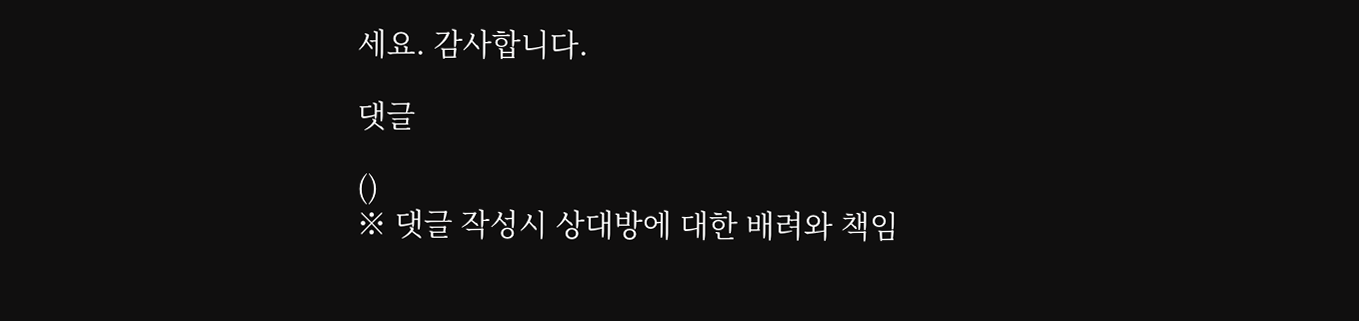세요. 감사합니다.

댓글

()
※ 댓글 작성시 상대방에 대한 배려와 책임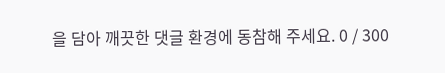을 담아 깨끗한 댓글 환경에 동참해 주세요. 0 / 300